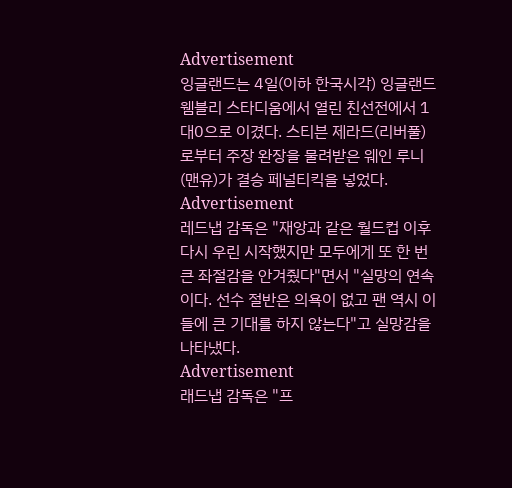Advertisement
잉글랜드는 4일(이하 한국시각) 잉글랜드 웸블리 스타디움에서 열린 친선전에서 1대0으로 이겼다. 스티븐 제라드(리버풀)로부터 주장 완장을 물려받은 웨인 루니(맨유)가 결승 페널티킥을 넣었다.
Advertisement
레드냅 감독은 "재앙과 같은 월드컵 이후 다시 우린 시작했지만 모두에게 또 한 번 큰 좌절감을 안겨줬다"면서 "실망의 연속이다. 선수 절반은 의욕이 없고 팬 역시 이들에 큰 기대를 하지 않는다"고 실망감을 나타냈다.
Advertisement
래드냅 감독은 "프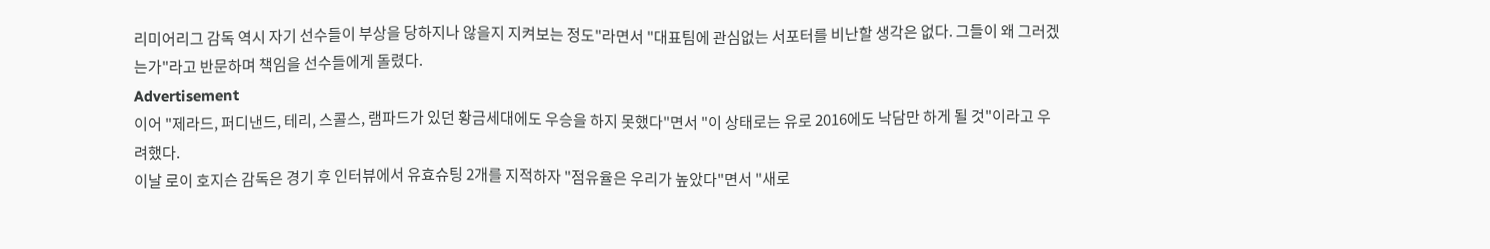리미어리그 감독 역시 자기 선수들이 부상을 당하지나 않을지 지켜보는 정도"라면서 "대표팀에 관심없는 서포터를 비난할 생각은 없다. 그들이 왜 그러겠는가"라고 반문하며 책임을 선수들에게 돌렸다.
Advertisement
이어 "제라드, 퍼디낸드, 테리, 스콜스, 램파드가 있던 황금세대에도 우승을 하지 못했다"면서 "이 상태로는 유로 2016에도 낙담만 하게 될 것"이라고 우려했다.
이날 로이 호지슨 감독은 경기 후 인터뷰에서 유효슈팅 2개를 지적하자 "점유율은 우리가 높았다"면서 "새로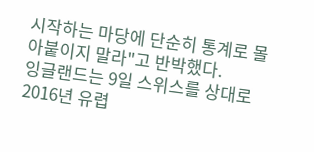시작하는 마당에 단순히 통계로 몰아붙이지 말라"고 반박했다.
잉글랜드는 9일 스위스를 상대로 2016년 유렵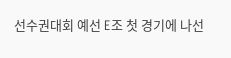선수권대회 예선 E조 첫 경기에 나선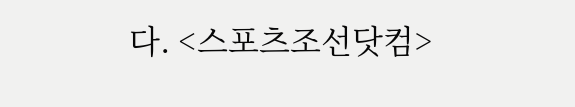다. <스포츠조선닷컴>